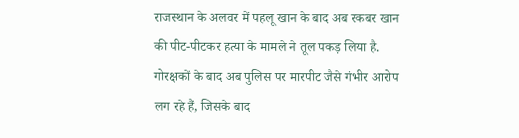राजस्थान के अलवर में पहलू खान के बाद अब रकबर खान की पीट-पीटकर हत्या के मामले ने तूल पकड़ लिया है. गोरक्षकों के बाद अब पुलिस पर मारपीट जैसे गंभीर आरोप लग रहे हैं, जिसके बाद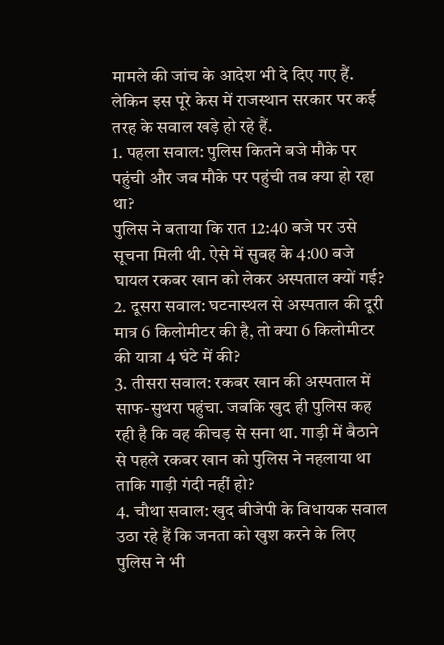मामले की जांच के आदेश भी दे दिए गए हैं. लेकिन इस पूरे केस में राजस्थान सरकार पर कई तरह के सवाल खड़े हो रहे हैं.
1. पहला सवाल: पुलिस कितने बजे मौके पर पहुंची और जब मौके पर पहुंची तब क्या हो रहा था?
पुलिस ने बताया कि रात 12:40 बजे पर उसे सूचना मिली थी. ऐसे में सुबह के 4:00 बजे घायल रकबर खान को लेकर अस्पताल क्यों गई?
2. दूसरा सवाल: घटनास्थल से अस्पताल की दूरी मात्र 6 किलोमीटर की है, तो क्या 6 किलोमीटर की यात्रा 4 घंटे में की?
3. तीसरा सवाल: रकबर खान की अस्पताल में साफ-सुथरा पहुंचा. जबकि खुद ही पुलिस कह रही है कि वह कीचड़ से सना था. गाड़ी में बैठाने से पहले रकबर खान को पुलिस ने नहलाया था ताकि गाड़ी गंदी नहीं हो?
4. चौथा सवाल: खुद बीजेपी के विधायक सवाल उठा रहे हैं कि जनता को खुश करने के लिए पुलिस ने भी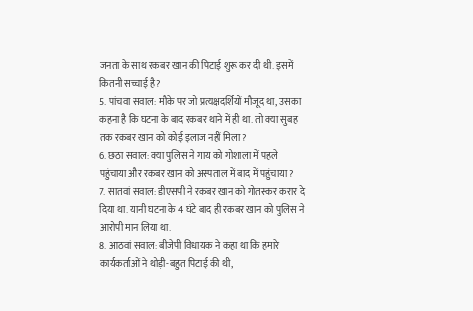जनता के साथ रकबर खान की पिटाई शुरू कर दी थी. इसमें कितनी सच्चाई है?
5. पांचवा सवाल: मौके पर जो प्रत्यक्षदर्शियों मौजूद था, उसका कहना है कि घटना के बाद रकबर थाने में ही था. तो क्या सुबह तक रकबर खान को कोई इलाज नहीं मिला?
6. छठा सवाल: क्या पुलिस ने गाय को गोशाला में पहले पहुंचाया और रकबर खान को अस्पताल में बाद में पहुंचाया?
7. सातवां सवाल: डीएसपी ने रकबर खान को गोतस्कर करार दे दिया था. यानी घटना के 4 घंटे बाद ही रकबर खान को पुलिस ने आरोपी मान लिया था.
8. आठवां सवाल: बीजेपी विधायक ने कहा था कि हमारे कार्यकर्ताओं ने थोड़ी-बहुत पिटाई की थी,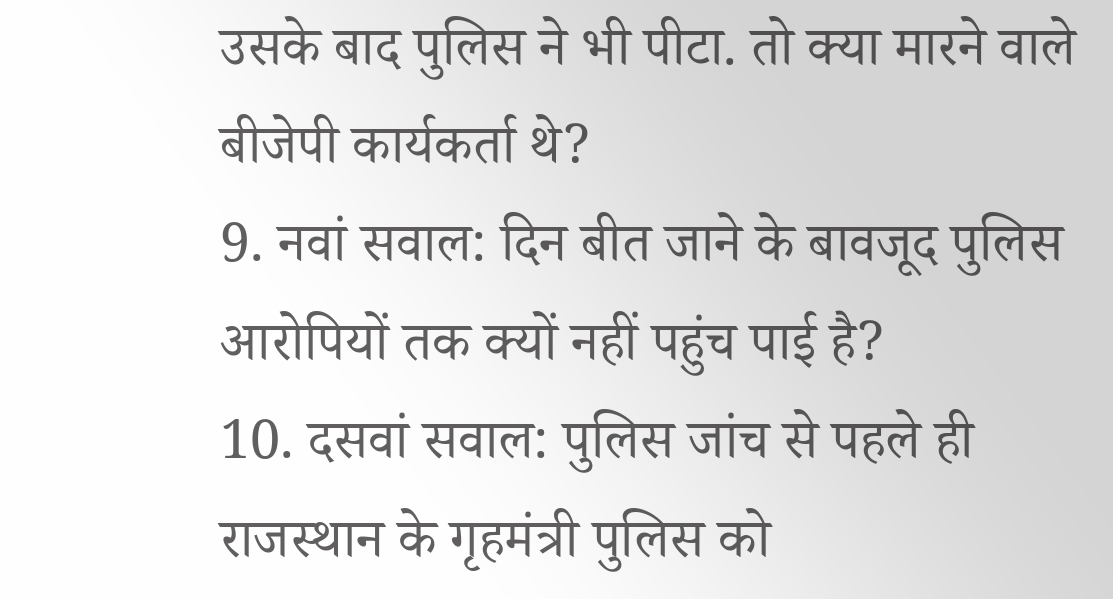उसके बाद पुलिस ने भी पीटा. तो क्या मारने वाले बीजेपी कार्यकर्ता थे?
9. नवां सवाल: दिन बीत जाने के बावजूद पुलिस आरोपियों तक क्यों नहीं पहुंच पाई है?
10. दसवां सवाल: पुलिस जांच से पहले ही राजस्थान के गृहमंत्री पुलिस को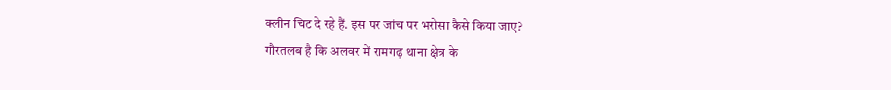क्लीन चिट दे रहे हैं. इस पर जांच पर भरोसा कैसे किया जाए?
गौरतलब है कि अलवर में रामगढ़ थाना क्षेत्र के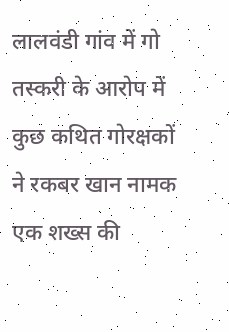लालवंडी गांव में गो तस्करी के आरोप में कुछ कथित गोरक्षकों ने रकबर खान नामक एक शख्स की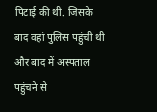पिटाई की थी. जिसके बाद वहां पुलिस पहुंची थी और बाद में अस्पताल पहुंचने से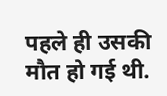पहले ही उसकी मौत हो गई थी.